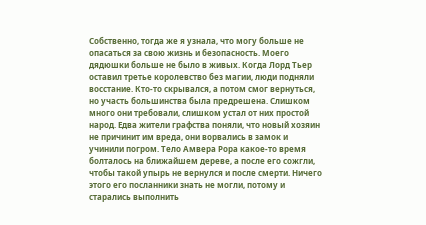Собственно, тогда же я узнала, что могу больше не опасаться за свою жизнь и безопасность. Моего дядюшки больше не было в живых. Когда Лорд Тьер оставил третье королевство без магии, люди подняли восстание. Кто-то скрывался, а потом смог вернуться, но участь большинства была предрешена. Слишком много они требовали, слишком устал от них простой народ. Едва жители графства поняли, что новый хозяин не причинит им вреда, они ворвались в замок и учинили погром. Тело Амвера Рора какое-то время болталось на ближайшем дереве, а после его сожгли, чтобы такой упырь не вернулся и после смерти. Ничего этого его посланники знать не могли, потому и старались выполнить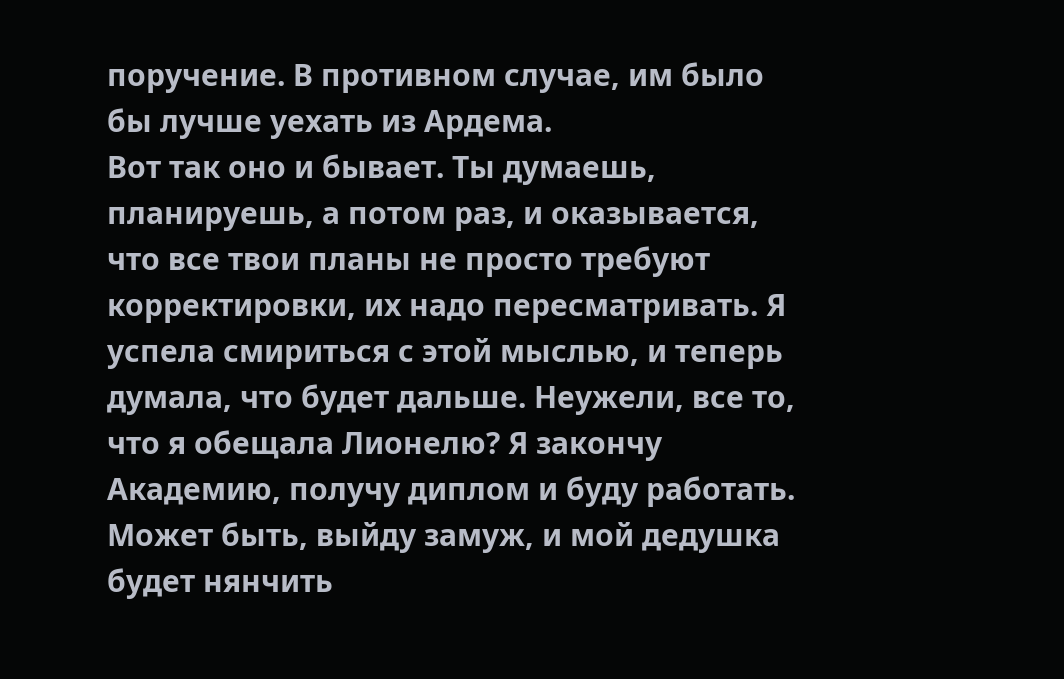поручение. В противном случае, им было бы лучше уехать из Ардема.
Вот так оно и бывает. Ты думаешь, планируешь, а потом раз, и оказывается, что все твои планы не просто требуют корректировки, их надо пересматривать. Я успела смириться с этой мыслью, и теперь думала, что будет дальше. Неужели, все то, что я обещала Лионелю? Я закончу Академию, получу диплом и буду работать. Может быть, выйду замуж, и мой дедушка будет нянчить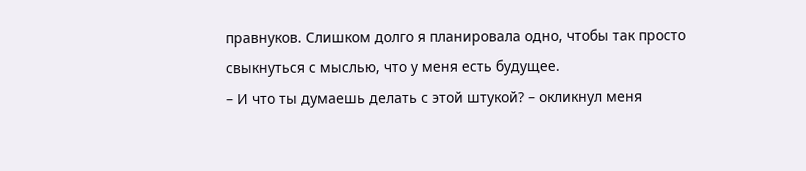правнуков. Слишком долго я планировала одно, чтобы так просто свыкнуться с мыслью, что у меня есть будущее.
– И что ты думаешь делать с этой штукой? – окликнул меня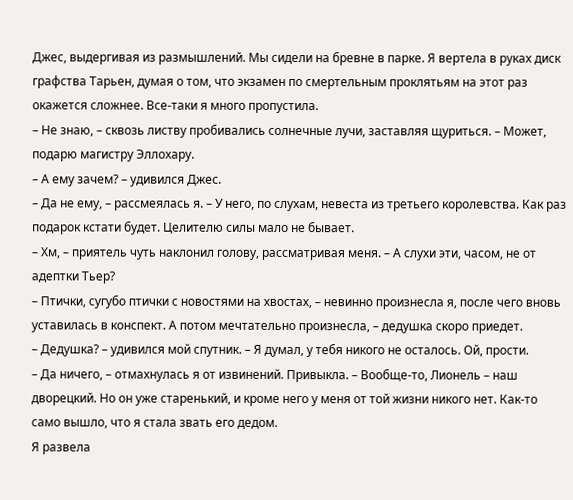Джес, выдергивая из размышлений. Мы сидели на бревне в парке. Я вертела в руках диск графства Тарьен, думая о том, что экзамен по смертельным проклятьям на этот раз окажется сложнее. Все-таки я много пропустила.
– Не знаю, – сквозь листву пробивались солнечные лучи, заставляя щуриться. – Может, подарю магистру Эллохару.
– А ему зачем? – удивился Джес.
– Да не ему, – рассмеялась я. – У него, по слухам, невеста из третьего королевства. Как раз подарок кстати будет. Целителю силы мало не бывает.
– Хм, – приятель чуть наклонил голову, рассматривая меня. – А слухи эти, часом, не от адептки Тьер?
– Птички, сугубо птички с новостями на хвостах, – невинно произнесла я, после чего вновь уставилась в конспект. А потом мечтательно произнесла, – дедушка скоро приедет.
– Дедушка? – удивился мой спутник. – Я думал, у тебя никого не осталось. Ой, прости.
– Да ничего, – отмахнулась я от извинений. Привыкла. – Вообще-то, Лионель – наш дворецкий. Но он уже старенький, и кроме него у меня от той жизни никого нет. Как-то само вышло, что я стала звать его дедом.
Я развела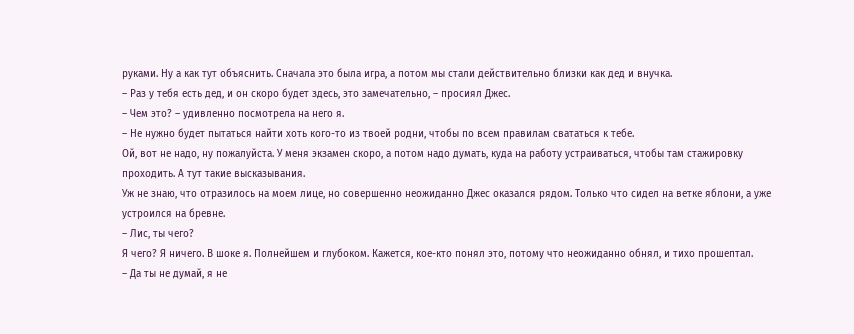руками. Ну а как тут объяснить. Сначала это была игра, а потом мы стали действительно близки как дед и внучка.
– Раз у тебя есть дед, и он скоро будет здесь, это замечательно, – просиял Джес.
– Чем это? – удивленно посмотрела на него я.
– Не нужно будет пытаться найти хоть кого-то из твоей родни, чтобы по всем правилам свататься к тебе.
Ой, вот не надо, ну пожалуйста. У меня экзамен скоро, а потом надо думать, куда на работу устраиваться, чтобы там стажировку проходить. А тут такие высказывания.
Уж не знаю, что отразилось на моем лице, но совершенно неожиданно Джес оказался рядом. Только что сидел на ветке яблони, а уже устроился на бревне.
– Лис, ты чего?
Я чего? Я ничего. В шоке я. Полнейшем и глубоком. Кажется, кое-кто понял это, потому что неожиданно обнял, и тихо прошептал.
– Да ты не думай, я не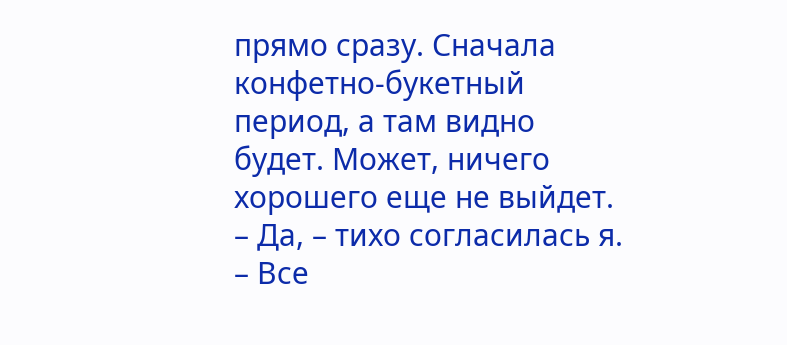прямо сразу. Сначала конфетно-букетный период, а там видно будет. Может, ничего хорошего еще не выйдет.
– Да, – тихо согласилась я. – Все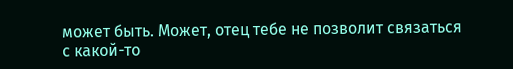может быть. Может, отец тебе не позволит связаться с какой-то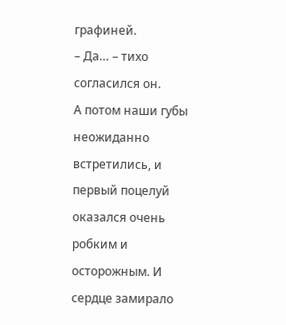графиней.
– Да… – тихо согласился он.
А потом наши губы неожиданно встретились, и первый поцелуй оказался очень робким и осторожным. И сердце замирало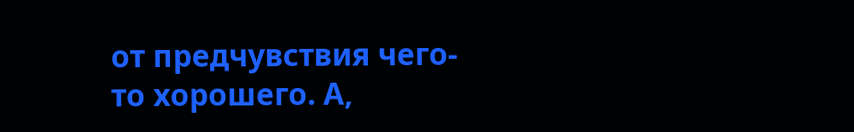от предчувствия чего-то хорошего. А,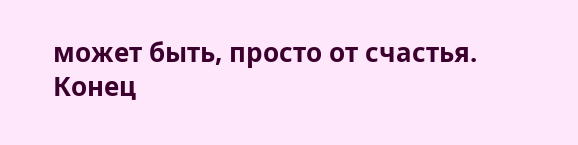может быть, просто от счастья.
Конец